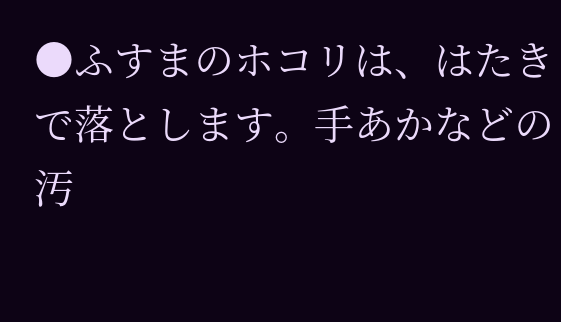●ふすまのホコリは、はたきで落とします。手あかなどの汚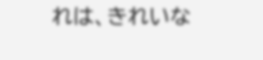れは、きれいな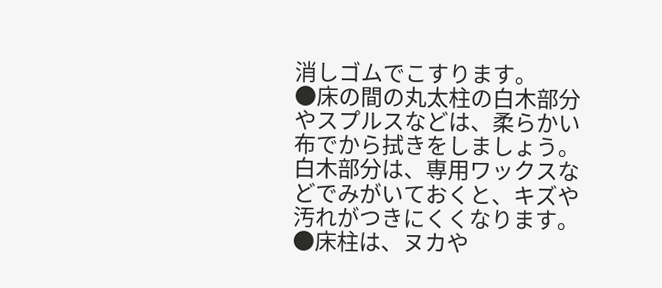消しゴムでこすります。
●床の間の丸太柱の白木部分やスプルスなどは、柔らかい布でから拭きをしましょう。白木部分は、専用ワックスなどでみがいておくと、キズや汚れがつきにくくなります。
●床柱は、ヌカや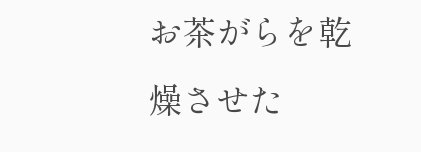お茶がらを乾燥させた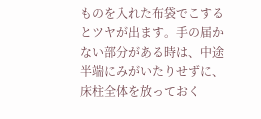ものを入れた布袋でこするとツヤが出ます。手の届かない部分がある時は、中途半端にみがいたりせずに、床柱全体を放っておく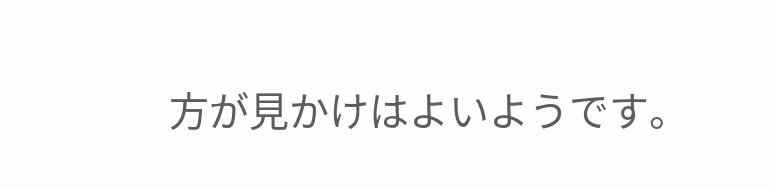方が見かけはよいようです。